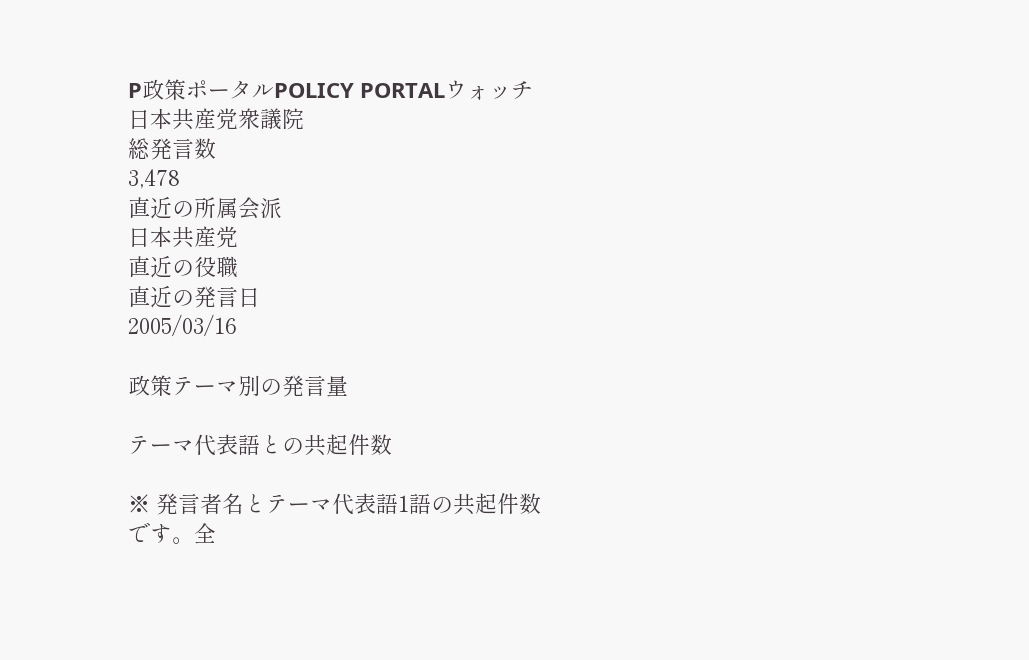P政策ポータルPOLICY PORTALウォッチ
日本共産党衆議院
総発言数
3,478
直近の所属会派
日本共産党
直近の役職
直近の発言日
2005/03/16

政策テーマ別の発言量

テーマ代表語との共起件数

※ 発言者名とテーマ代表語1語の共起件数です。全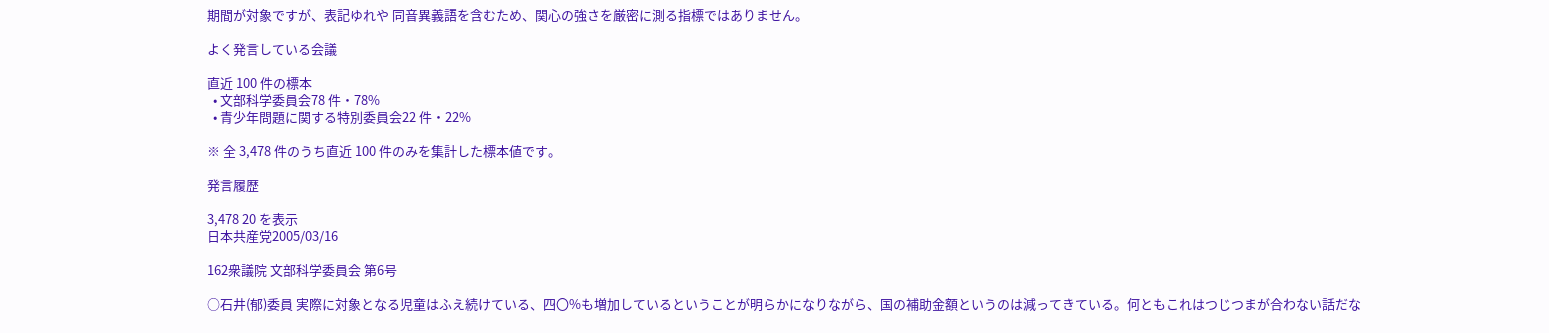期間が対象ですが、表記ゆれや 同音異義語を含むため、関心の強さを厳密に測る指標ではありません。

よく発言している会議

直近 100 件の標本
  • 文部科学委員会78 件・78%
  • 青少年問題に関する特別委員会22 件・22%

※ 全 3,478 件のうち直近 100 件のみを集計した標本値です。

発言履歴

3,478 20 を表示
日本共産党2005/03/16

162衆議院 文部科学委員会 第6号

○石井(郁)委員 実際に対象となる児童はふえ続けている、四〇%も増加しているということが明らかになりながら、国の補助金額というのは減ってきている。何ともこれはつじつまが合わない話だな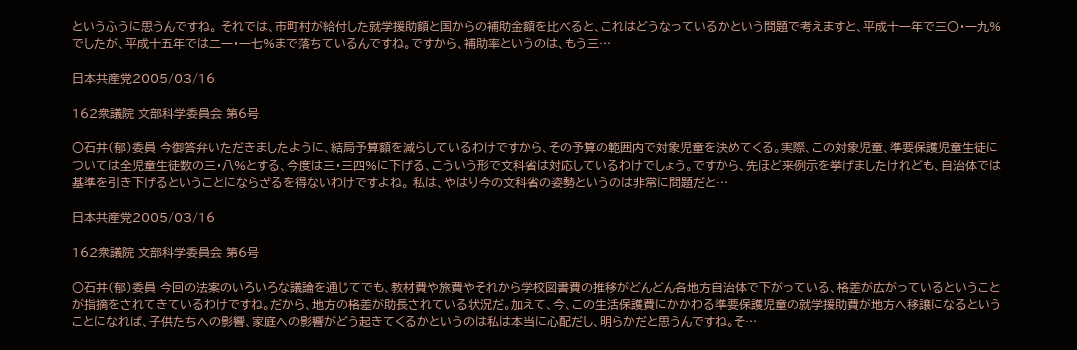というふうに思うんですね。 それでは、市町村が給付した就学援助額と国からの補助金額を比べると、これはどうなっているかという問題で考えますと、平成十一年で三〇・一九%でしたが、平成十五年では二一・一七%まで落ちているんですね。ですから、補助率というのは、もう三…

日本共産党2005/03/16

162衆議院 文部科学委員会 第6号

○石井(郁)委員 今御答弁いただきましたように、結局予算額を減らしているわけですから、その予算の範囲内で対象児童を決めてくる。実際、この対象児童、準要保護児童生徒については全児童生徒数の三・八%とする、今度は三・三四%に下げる、こういう形で文科省は対応しているわけでしょう。ですから、先ほど来例示を挙げましたけれども、自治体では基準を引き下げるということにならざるを得ないわけですよね。 私は、やはり今の文科省の姿勢というのは非常に問題だと…

日本共産党2005/03/16

162衆議院 文部科学委員会 第6号

○石井(郁)委員 今回の法案のいろいろな議論を通じてでも、教材費や旅費やそれから学校図書費の推移がどんどん各地方自治体で下がっている、格差が広がっているということが指摘をされてきているわけですね。だから、地方の格差が助長されている状況だ。加えて、今、この生活保護費にかかわる準要保護児童の就学援助費が地方へ移譲になるということになれば、子供たちへの影響、家庭への影響がどう起きてくるかというのは私は本当に心配だし、明らかだと思うんですね。そ…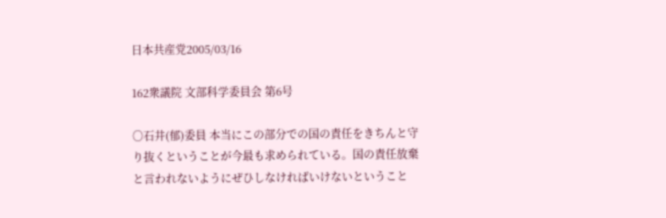日本共産党2005/03/16

162衆議院 文部科学委員会 第6号

○石井(郁)委員 本当にこの部分での国の責任をきちんと守り抜くということが今最も求められている。国の責任放棄と言われないようにぜひしなければいけないということ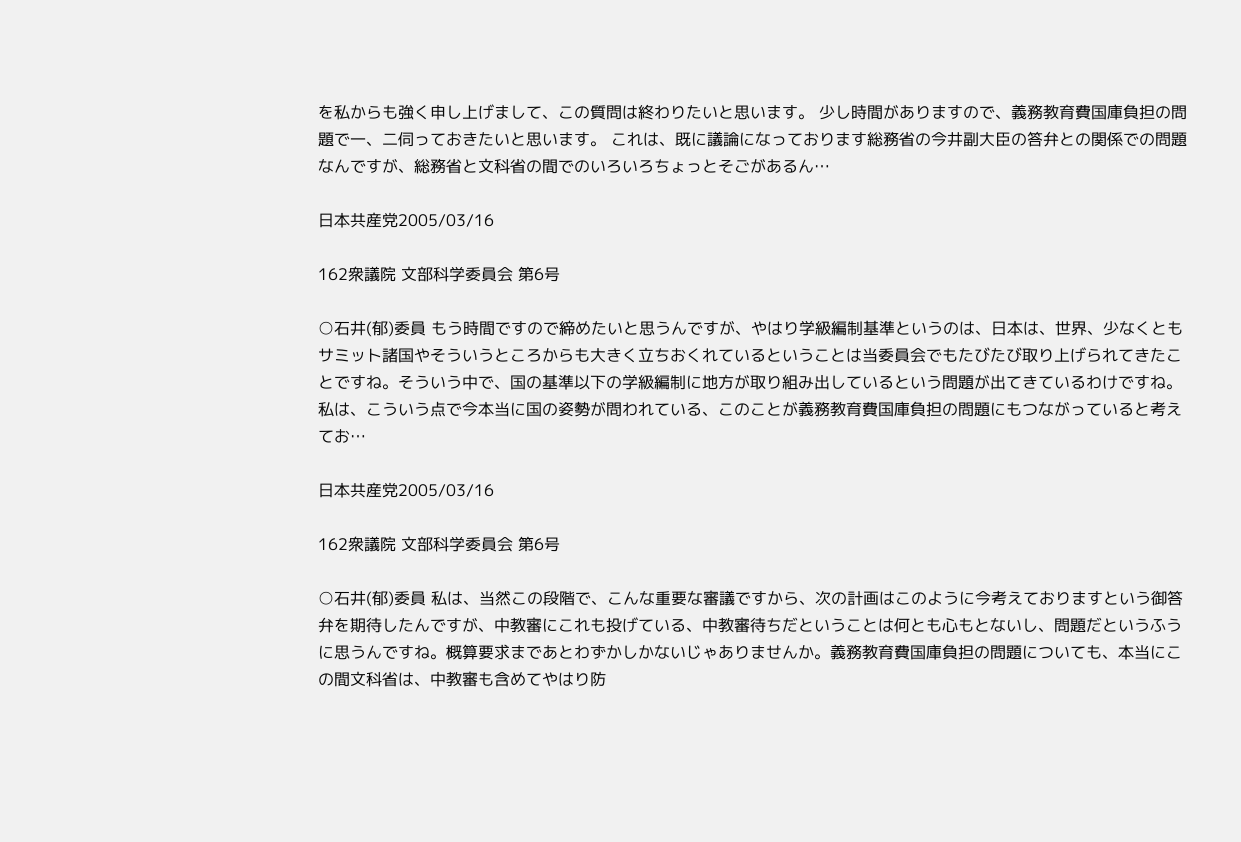を私からも強く申し上げまして、この質問は終わりたいと思います。 少し時間がありますので、義務教育費国庫負担の問題で一、二伺っておきたいと思います。 これは、既に議論になっております総務省の今井副大臣の答弁との関係での問題なんですが、総務省と文科省の間でのいろいろちょっとそごがあるん…

日本共産党2005/03/16

162衆議院 文部科学委員会 第6号

○石井(郁)委員 もう時間ですので締めたいと思うんですが、やはり学級編制基準というのは、日本は、世界、少なくともサミット諸国やそういうところからも大きく立ちおくれているということは当委員会でもたびたび取り上げられてきたことですね。そういう中で、国の基準以下の学級編制に地方が取り組み出しているという問題が出てきているわけですね。私は、こういう点で今本当に国の姿勢が問われている、このことが義務教育費国庫負担の問題にもつながっていると考えてお…

日本共産党2005/03/16

162衆議院 文部科学委員会 第6号

○石井(郁)委員 私は、当然この段階で、こんな重要な審議ですから、次の計画はこのように今考えておりますという御答弁を期待したんですが、中教審にこれも投げている、中教審待ちだということは何とも心もとないし、問題だというふうに思うんですね。概算要求まであとわずかしかないじゃありませんか。義務教育費国庫負担の問題についても、本当にこの間文科省は、中教審も含めてやはり防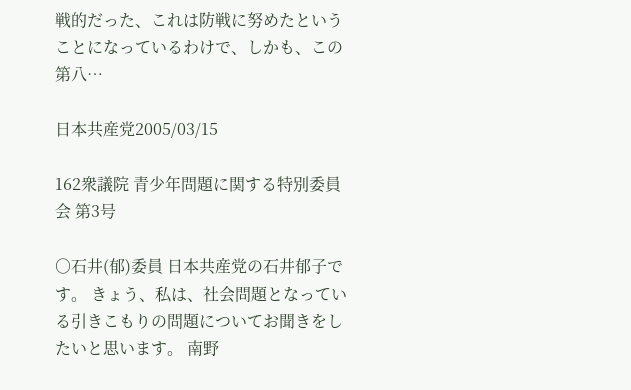戦的だった、これは防戦に努めたということになっているわけで、しかも、この第八…

日本共産党2005/03/15

162衆議院 青少年問題に関する特別委員会 第3号

○石井(郁)委員 日本共産党の石井郁子です。 きょう、私は、社会問題となっている引きこもりの問題についてお聞きをしたいと思います。 南野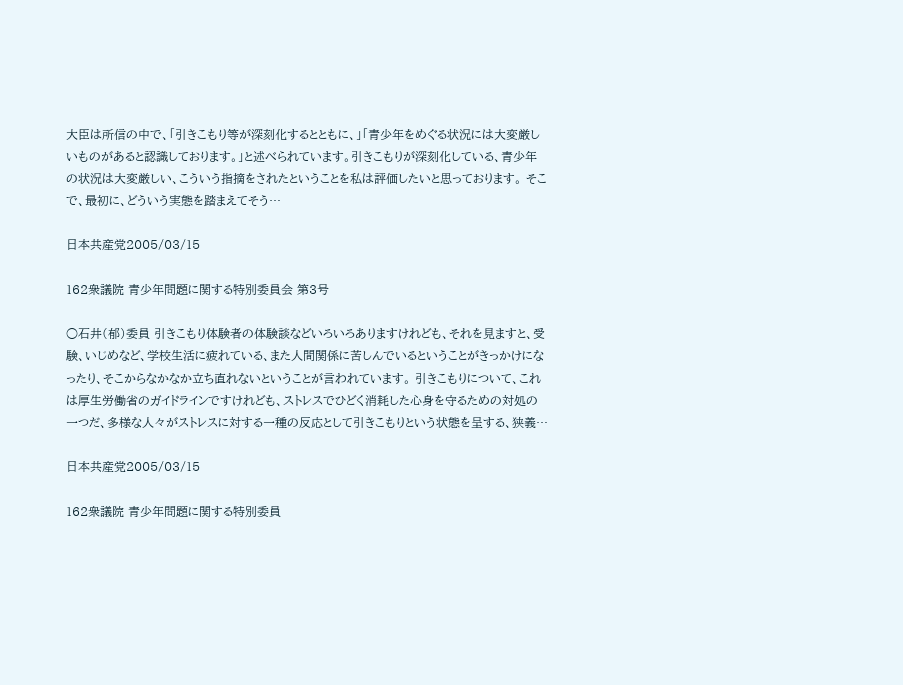大臣は所信の中で、「引きこもり等が深刻化するとともに、」「青少年をめぐる状況には大変厳しいものがあると認識しております。」と述べられています。引きこもりが深刻化している、青少年の状況は大変厳しい、こういう指摘をされたということを私は評価したいと思っております。 そこで、最初に、どういう実態を踏まえてそう…

日本共産党2005/03/15

162衆議院 青少年問題に関する特別委員会 第3号

○石井(郁)委員 引きこもり体験者の体験談などいろいろありますけれども、それを見ますと、受験、いじめなど、学校生活に疲れている、また人間関係に苦しんでいるということがきっかけになったり、そこからなかなか立ち直れないということが言われています。 引きこもりについて、これは厚生労働省のガイドラインですけれども、ストレスでひどく消耗した心身を守るための対処の一つだ、多様な人々がストレスに対する一種の反応として引きこもりという状態を呈する、狭義…

日本共産党2005/03/15

162衆議院 青少年問題に関する特別委員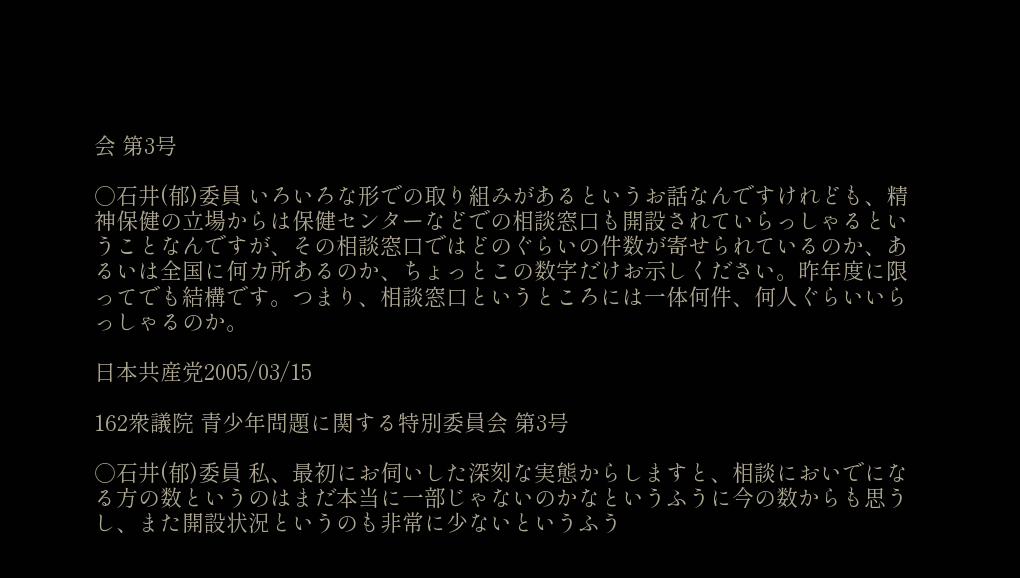会 第3号

○石井(郁)委員 いろいろな形での取り組みがあるというお話なんですけれども、精神保健の立場からは保健センターなどでの相談窓口も開設されていらっしゃるということなんですが、その相談窓口ではどのぐらいの件数が寄せられているのか、あるいは全国に何カ所あるのか、ちょっとこの数字だけお示しください。昨年度に限ってでも結構です。つまり、相談窓口というところには一体何件、何人ぐらいいらっしゃるのか。

日本共産党2005/03/15

162衆議院 青少年問題に関する特別委員会 第3号

○石井(郁)委員 私、最初にお伺いした深刻な実態からしますと、相談においでになる方の数というのはまだ本当に一部じゃないのかなというふうに今の数からも思うし、また開設状況というのも非常に少ないというふう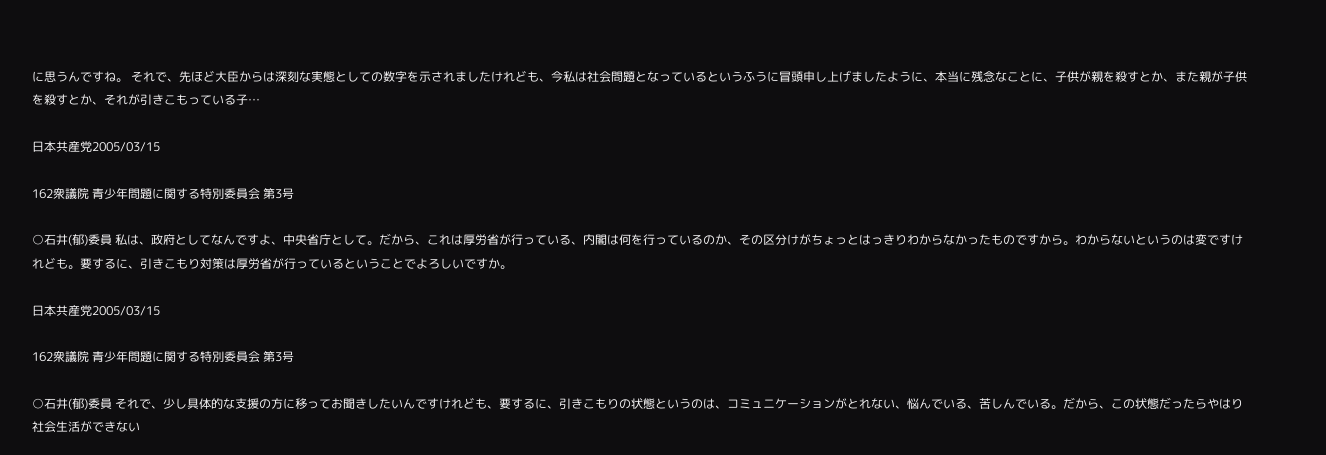に思うんですね。 それで、先ほど大臣からは深刻な実態としての数字を示されましたけれども、今私は社会問題となっているというふうに冒頭申し上げましたように、本当に残念なことに、子供が親を殺すとか、また親が子供を殺すとか、それが引きこもっている子…

日本共産党2005/03/15

162衆議院 青少年問題に関する特別委員会 第3号

○石井(郁)委員 私は、政府としてなんですよ、中央省庁として。だから、これは厚労省が行っている、内閣は何を行っているのか、その区分けがちょっとはっきりわからなかったものですから。わからないというのは変ですけれども。要するに、引きこもり対策は厚労省が行っているということでよろしいですか。

日本共産党2005/03/15

162衆議院 青少年問題に関する特別委員会 第3号

○石井(郁)委員 それで、少し具体的な支援の方に移ってお聞きしたいんですけれども、要するに、引きこもりの状態というのは、コミュニケーションがとれない、悩んでいる、苦しんでいる。だから、この状態だったらやはり社会生活ができない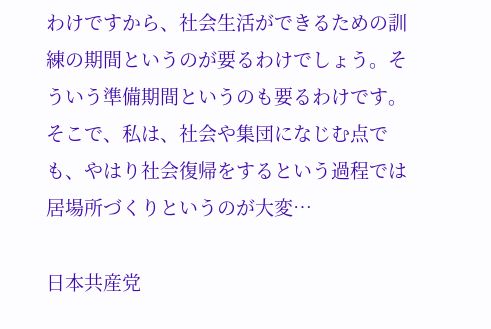わけですから、社会生活ができるための訓練の期間というのが要るわけでしょう。そういう準備期間というのも要るわけです。 そこで、私は、社会や集団になじむ点でも、やはり社会復帰をするという過程では居場所づくりというのが大変…

日本共産党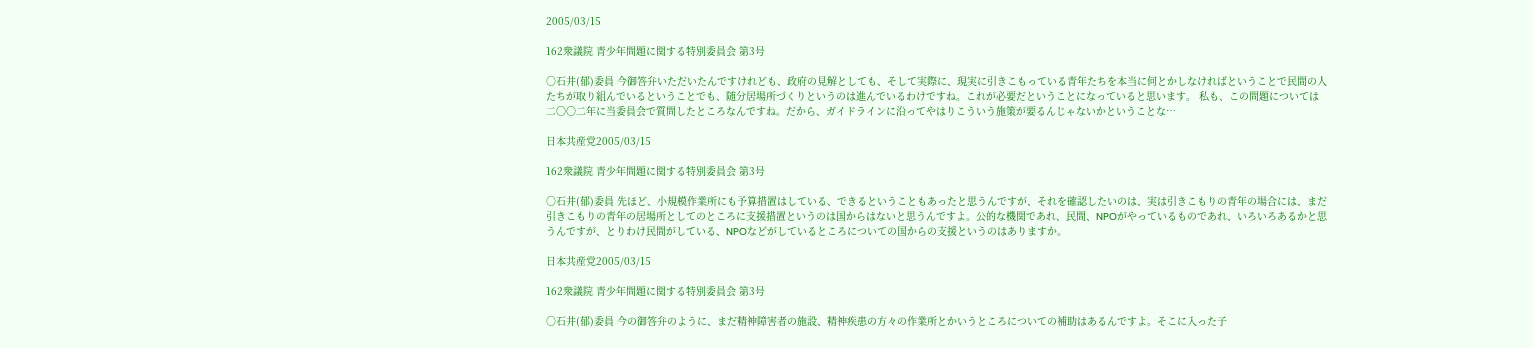2005/03/15

162衆議院 青少年問題に関する特別委員会 第3号

○石井(郁)委員 今御答弁いただいたんですけれども、政府の見解としても、そして実際に、現実に引きこもっている青年たちを本当に何とかしなければということで民間の人たちが取り組んでいるということでも、随分居場所づくりというのは進んでいるわけですね。これが必要だということになっていると思います。 私も、この問題については二〇〇二年に当委員会で質問したところなんですね。だから、ガイドラインに沿ってやはりこういう施策が要るんじゃないかということな…

日本共産党2005/03/15

162衆議院 青少年問題に関する特別委員会 第3号

○石井(郁)委員 先ほど、小規模作業所にも予算措置はしている、できるということもあったと思うんですが、それを確認したいのは、実は引きこもりの青年の場合には、まだ引きこもりの青年の居場所としてのところに支援措置というのは国からはないと思うんですよ。公的な機関であれ、民間、NPOがやっているものであれ、いろいろあるかと思うんですが、とりわけ民間がしている、NPOなどがしているところについての国からの支援というのはありますか。

日本共産党2005/03/15

162衆議院 青少年問題に関する特別委員会 第3号

○石井(郁)委員 今の御答弁のように、まだ精神障害者の施設、精神疾患の方々の作業所とかいうところについての補助はあるんですよ。そこに入った子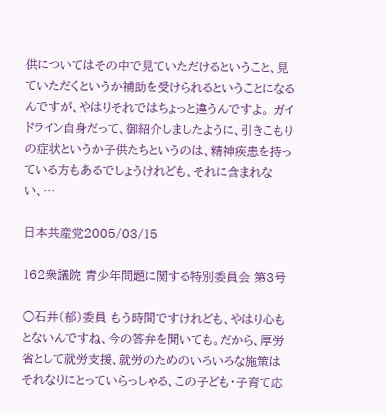供についてはその中で見ていただけるということ、見ていただくというか補助を受けられるということになるんですが、やはりそれではちょっと違うんですよ。 ガイドライン自身だって、御紹介しましたように、引きこもりの症状というか子供たちというのは、精神疾患を持っている方もあるでしょうけれども、それに含まれない、…

日本共産党2005/03/15

162衆議院 青少年問題に関する特別委員会 第3号

○石井(郁)委員 もう時間ですけれども、やはり心もとないんですね、今の答弁を聞いても。だから、厚労省として就労支援、就労のためのいろいろな施策はそれなりにとっていらっしゃる、この子ども・子育て応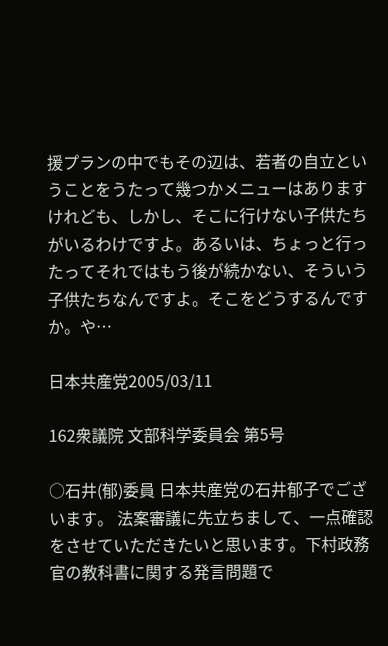援プランの中でもその辺は、若者の自立ということをうたって幾つかメニューはありますけれども、しかし、そこに行けない子供たちがいるわけですよ。あるいは、ちょっと行ったってそれではもう後が続かない、そういう子供たちなんですよ。そこをどうするんですか。や…

日本共産党2005/03/11

162衆議院 文部科学委員会 第5号

○石井(郁)委員 日本共産党の石井郁子でございます。 法案審議に先立ちまして、一点確認をさせていただきたいと思います。下村政務官の教科書に関する発言問題で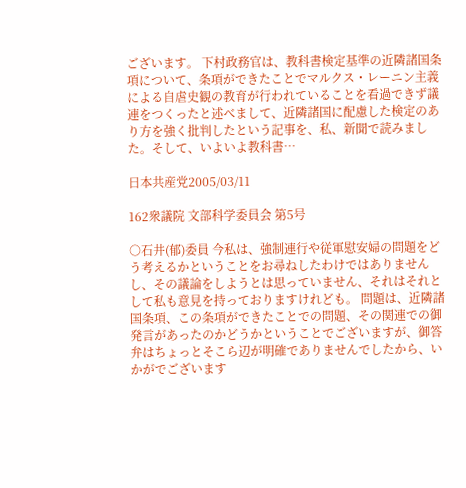ございます。 下村政務官は、教科書検定基準の近隣諸国条項について、条項ができたことでマルクス・レーニン主義による自虐史観の教育が行われていることを看過できず議連をつくったと述べまして、近隣諸国に配慮した検定のあり方を強く批判したという記事を、私、新聞で読みました。そして、いよいよ教科書…

日本共産党2005/03/11

162衆議院 文部科学委員会 第5号

○石井(郁)委員 今私は、強制連行や従軍慰安婦の問題をどう考えるかということをお尋ねしたわけではありませんし、その議論をしようとは思っていません、それはそれとして私も意見を持っておりますけれども。 問題は、近隣諸国条項、この条項ができたことでの問題、その関連での御発言があったのかどうかということでございますが、御答弁はちょっとそこら辺が明確でありませんでしたから、いかがでございます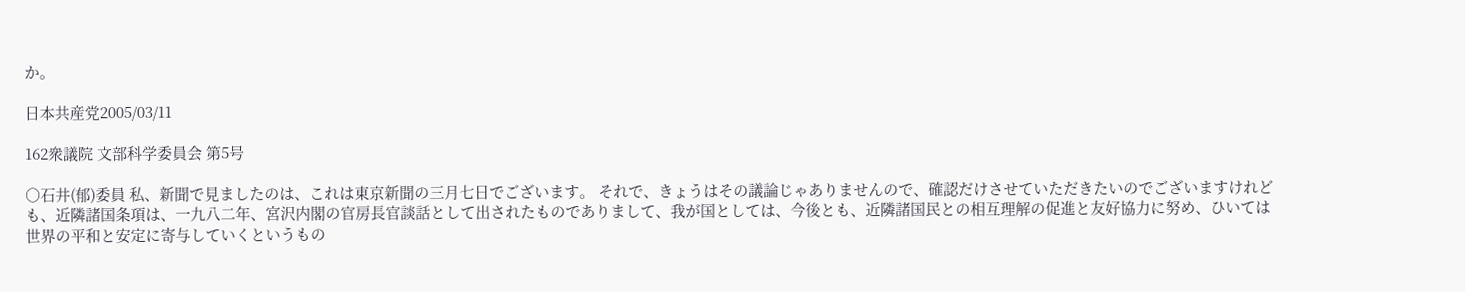か。

日本共産党2005/03/11

162衆議院 文部科学委員会 第5号

○石井(郁)委員 私、新聞で見ましたのは、これは東京新聞の三月七日でございます。 それで、きょうはその議論じゃありませんので、確認だけさせていただきたいのでございますけれども、近隣諸国条項は、一九八二年、宮沢内閣の官房長官談話として出されたものでありまして、我が国としては、今後とも、近隣諸国民との相互理解の促進と友好協力に努め、ひいては世界の平和と安定に寄与していくというもの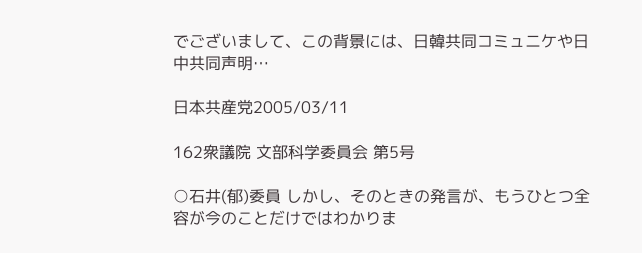でございまして、この背景には、日韓共同コミュニケや日中共同声明…

日本共産党2005/03/11

162衆議院 文部科学委員会 第5号

○石井(郁)委員 しかし、そのときの発言が、もうひとつ全容が今のことだけではわかりま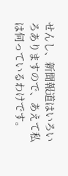せんし、新聞報道はいろいろありますので、あえて私は伺っているわけです。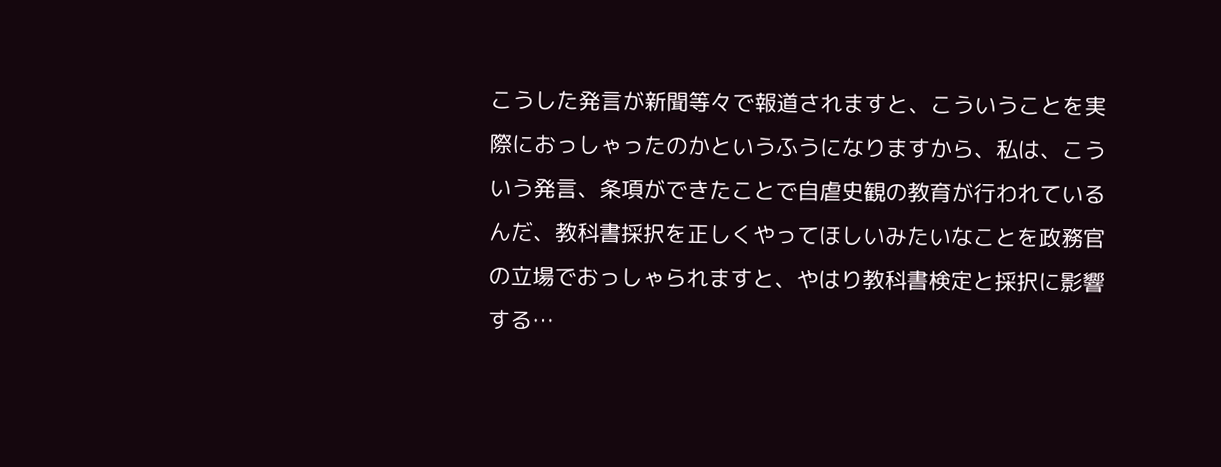こうした発言が新聞等々で報道されますと、こういうことを実際におっしゃったのかというふうになりますから、私は、こういう発言、条項ができたことで自虐史観の教育が行われているんだ、教科書採択を正しくやってほしいみたいなことを政務官の立場でおっしゃられますと、やはり教科書検定と採択に影響する…